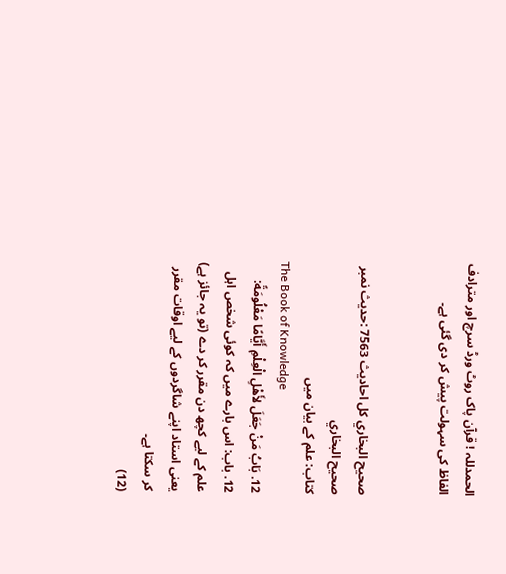الحمدللہ ! قرآن پاک روٹ ورڈ سرچ اور مترادف الفاظ کی سہولت پیش کر دی گئی ہے۔


صحيح البخاري کل احادیث 7563 :حدیث نمبر
صحيح البخاري
کتاب: علم کے بیان میں
The Book of Knowledge
12. بَابُ مَنْ جَعَلَ لأَهْلِ الْعِلْمِ أَيَّامًا مَعْلُومَةً:
12. باب: اس بارے میں کہ کوئی شخص اہل علم کے لیے کچھ دن مقرر کر دے (تو یہ جائز ہے) یعنی استاد اپنے شاگردوں کے لیے اوقات مقرر کر سکتا ہے۔
(12)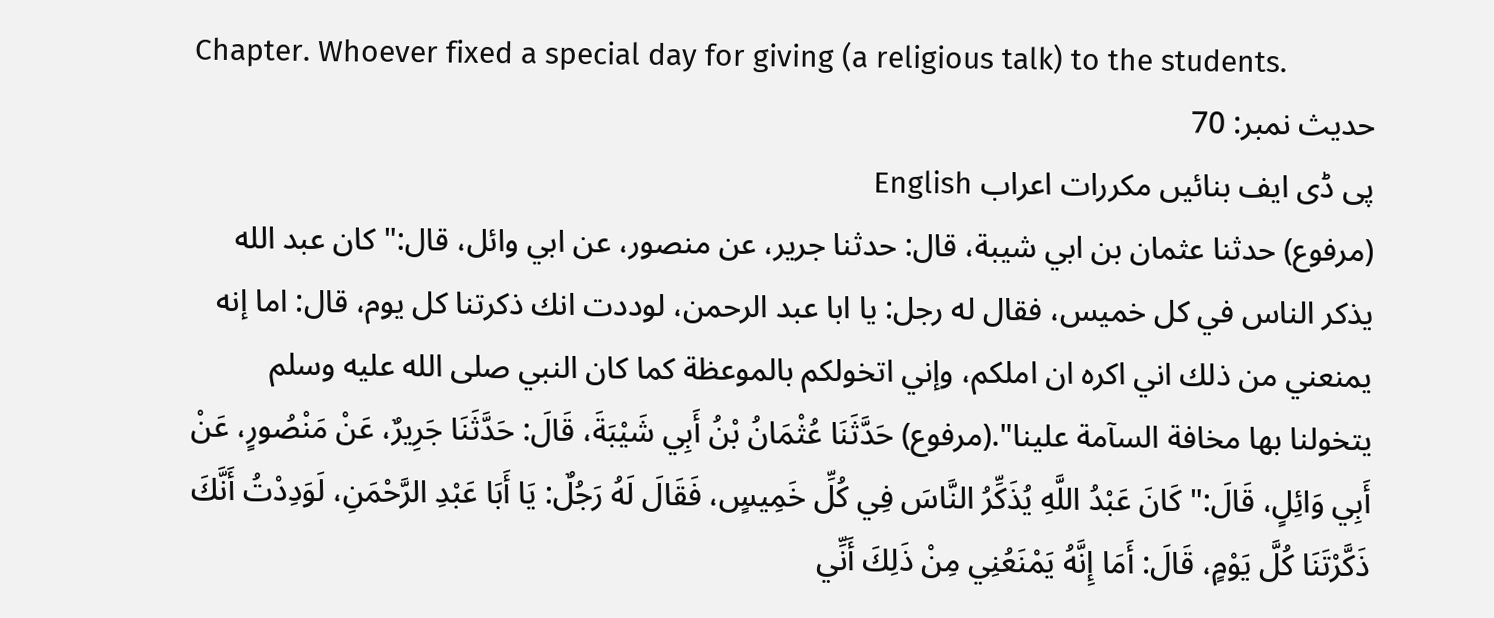Chapter. Whoever fixed a special day for giving (a religious talk) to the students.
حدیث نمبر: 70
پی ڈی ایف بنائیں مکررات اعراب English
(مرفوع) حدثنا عثمان بن ابي شيبة، قال: حدثنا جرير، عن منصور، عن ابي وائل، قال:" كان عبد الله يذكر الناس في كل خميس، فقال له رجل: يا ابا عبد الرحمن، لوددت انك ذكرتنا كل يوم، قال: اما إنه يمنعني من ذلك اني اكره ان املكم، وإني اتخولكم بالموعظة كما كان النبي صلى الله عليه وسلم يتخولنا بها مخافة السآمة علينا".(مرفوع) حَدَّثَنَا عُثْمَانُ بْنُ أَبِي شَيْبَةَ، قَالَ: حَدَّثَنَا جَرِيرٌ، عَنْ مَنْصُورٍ، عَنْ أَبِي وَائِلٍ، قَالَ:" كَانَ عَبْدُ اللَّهِ يُذَكِّرُ النَّاسَ فِي كُلِّ خَمِيسٍ، فَقَالَ لَهُ رَجُلٌ: يَا أَبَا عَبْدِ الرَّحْمَنِ، لَوَدِدْتُ أَنَّكَ ذَكَّرْتَنَا كُلَّ يَوْمٍ، قَالَ: أَمَا إِنَّهُ يَمْنَعُنِي مِنْ ذَلِكَ أَنِّي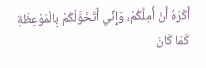أَكْرَهُ أَنْ أُمِلَّكُمْ، وَإِنِّي أَتَخَوَّلُكُمْ بِالْمَوْعِظَةِ كَمَا كَانَ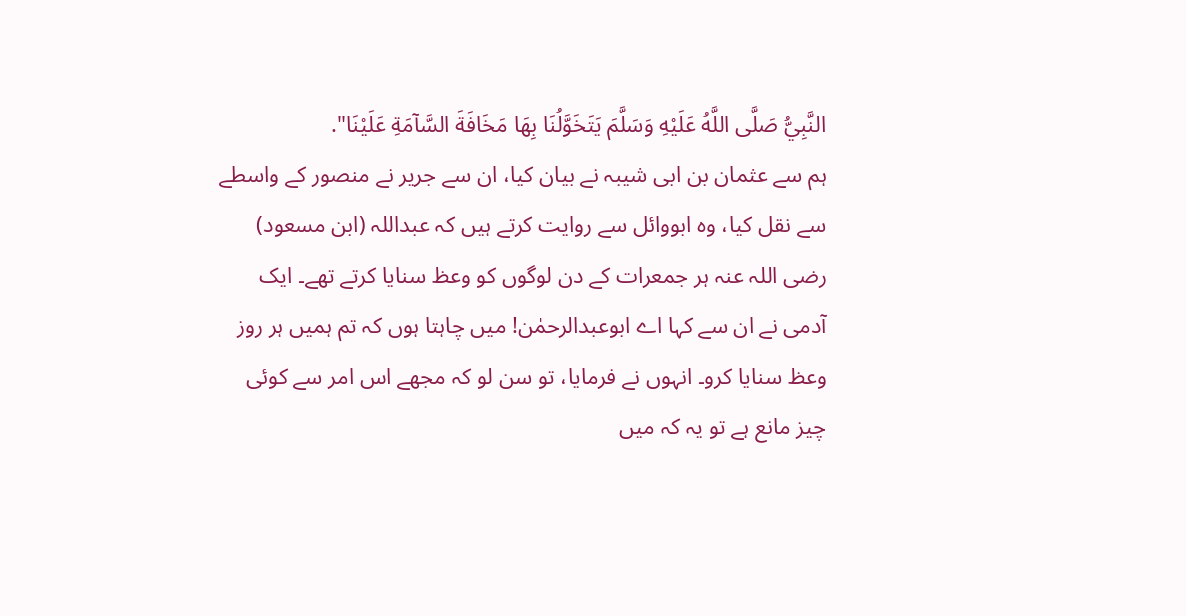النَّبِيُّ صَلَّى اللَّهُ عَلَيْهِ وَسَلَّمَ يَتَخَوَّلُنَا بِهَا مَخَافَةَ السَّآمَةِ عَلَيْنَا".
ہم سے عثمان بن ابی شیبہ نے بیان کیا، ان سے جریر نے منصور کے واسطے سے نقل کیا، وہ ابووائل سے روایت کرتے ہیں کہ عبداللہ (ابن مسعود) رضی اللہ عنہ ہر جمعرات کے دن لوگوں کو وعظ سنایا کرتے تھے۔ ایک آدمی نے ان سے کہا اے ابوعبدالرحمٰن! میں چاہتا ہوں کہ تم ہمیں ہر روز وعظ سنایا کرو۔ انہوں نے فرمایا، تو سن لو کہ مجھے اس امر سے کوئی چیز مانع ہے تو یہ کہ میں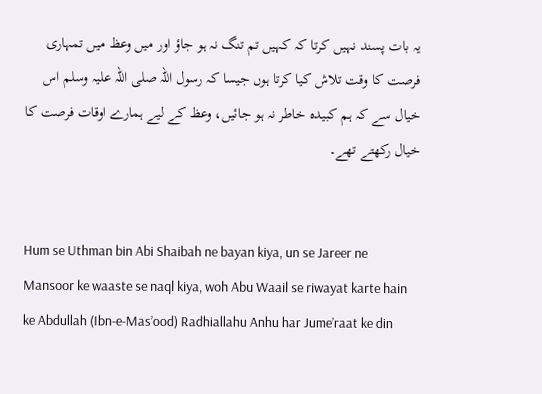یہ بات پسند نہیں کرتا کہ کہیں تم تنگ نہ ہو جاؤ اور میں وعظ میں تمہاری فرصت کا وقت تلاش کیا کرتا ہوں جیسا کہ رسول اللہ صلی اللہ علیہ وسلم اس خیال سے کہ ہم کبیدہ خاطر نہ ہو جائیں، وعظ کے لیے ہمارے اوقات فرصت کا خیال رکھتے تھے۔


Hum se Uthman bin Abi Shaibah ne bayan kiya, un se Jareer ne Mansoor ke waaste se naql kiya, woh Abu Waail se riwayat karte hain ke Abdullah (Ibn-e-Mas’ood) Radhiallahu Anhu har Jume’raat ke din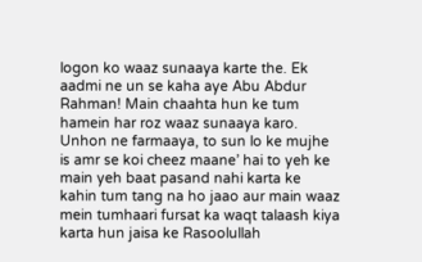logon ko waaz sunaaya karte the. Ek aadmi ne un se kaha aye Abu Abdur Rahman! Main chaahta hun ke tum hamein har roz waaz sunaaya karo. Unhon ne farmaaya, to sun lo ke mujhe is amr se koi cheez maane’ hai to yeh ke main yeh baat pasand nahi karta ke kahin tum tang na ho jaao aur main waaz mein tumhaari fursat ka waqt talaash kiya karta hun jaisa ke Rasoolullah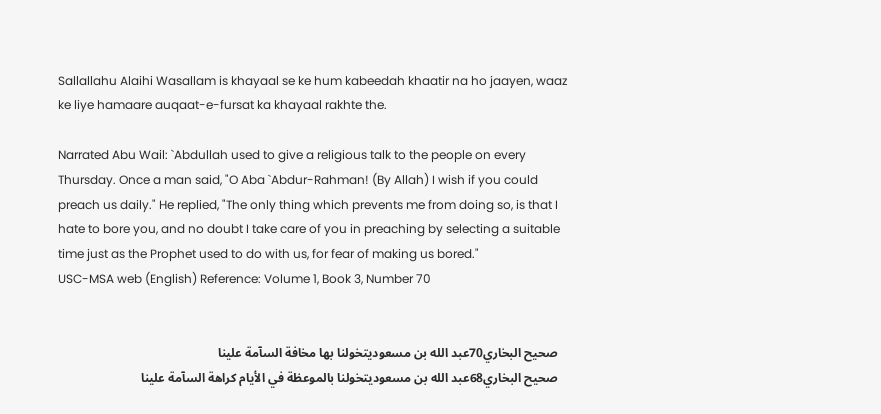Sallallahu Alaihi Wasallam is khayaal se ke hum kabeedah khaatir na ho jaayen, waaz ke liye hamaare auqaat-e-fursat ka khayaal rakhte the.

Narrated Abu Wail: `Abdullah used to give a religious talk to the people on every Thursday. Once a man said, "O Aba `Abdur-Rahman! (By Allah) I wish if you could preach us daily." He replied, "The only thing which prevents me from doing so, is that I hate to bore you, and no doubt I take care of you in preaching by selecting a suitable time just as the Prophet used to do with us, for fear of making us bored."
USC-MSA web (English) Reference: Volume 1, Book 3, Number 70


   صحيح البخاري70عبد الله بن مسعوديتخولنا بها مخافة السآمة علينا
   صحيح البخاري68عبد الله بن مسعوديتخولنا بالموعظة في الأيام كراهة السآمة علينا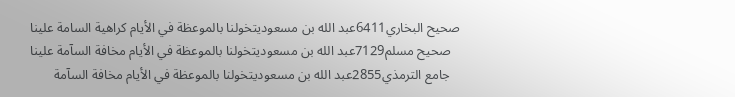صحيح البخاري6411عبد الله بن مسعوديتخولنا بالموعظة في الأيام كراهية السامة علينا
   صحيح مسلم7129عبد الله بن مسعوديتخولنا بالموعظة في الأيام مخافة السآمة علينا
   جامع الترمذي2855عبد الله بن مسعوديتخولنا بالموعظة في الأيام مخافة السآمة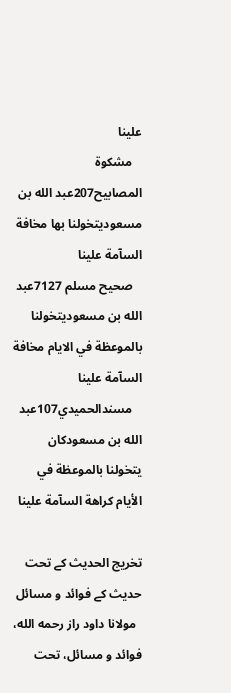علينا
   مشكوة المصابيح207عبد الله بن مسعوديتخولنا بها مخافة السآمة علينا
   صحيح مسلم 7127عبد الله بن مسعوديتخولنا بالموعظة في الايام مخافة السآمة علينا
   مسندالحميدي107عبد الله بن مسعودكان يتخولنا بالموعظة في الأيام كراهة السآمة علينا

تخریج الحدیث کے تحت حدیث کے فوائد و مسائل
  مولانا داود راز رحمه الله، فوائد و مسائل، تحت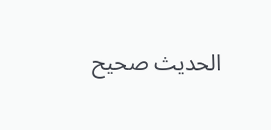الحديث صحيح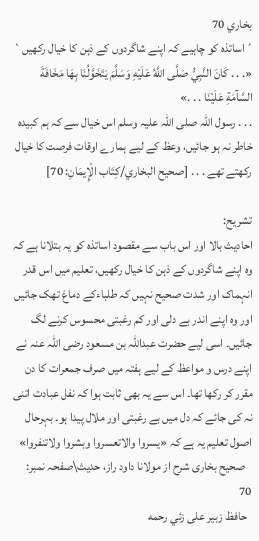بخاري 70
´اساتذہ کو چاہیے کہ اپنے شاگردوں کے ذہن کا خیال رکھیں`
«. . . كَانَ النَّبِيُّ صَلَّى اللَّهُ عَلَيْهِ وَسَلَّمَ يَتَخَوَّلُنَا بِهَا مَخَافَةَ السَّآمَةِ عَلَيْنَا . . .»
. . . رسول اللہ صلی اللہ علیہ وسلم اس خیال سے کہ ہم کبیدہ خاطر نہ ہو جائیں، وعظ کے لیے ہمارے اوقات فرصت کا خیال رکھتے تھے . . . [صحيح البخاري/كِتَاب الْإِيمَانِ: 70]

تشریح:
احادیث بالا اور اس باب سے مقصود اساتذہ کو یہ بتلانا ہے کہ وہ اپنے شاگردوں کے ذہن کا خیال رکھیں، تعلیم میں اس قدر انہماک اور شدت صحیح نہیں کہ طلباءکے دماغ تھک جائیں اور وہ اپنے اندر بے دلی اور کم رغبتی محسوس کرنے لگ جائیں۔ اسی لیے حضرت عبداللہ بن مسعود رضی اللہ عنہ نے اپنے درس و مواعظ کے لیے ہفتہ میں صرف جمعرات کا دن مقرر کر رکھا تھا۔ اس سے یہ بھی ثابت ہوا کہ نفل عبادت اتنی نہ کی جائے کہ دل میں بے رغبتی اور ملال پیدا ہو۔ بہرحال اصول تعلیم یہ ہے کہ «يسروا والاتعسروا وبشروا ولاتنفروا»
   صحیح بخاری شرح از مولانا داود راز، حدیث\صفحہ نمبر: 70
  حافظ زبير على زئي رحمه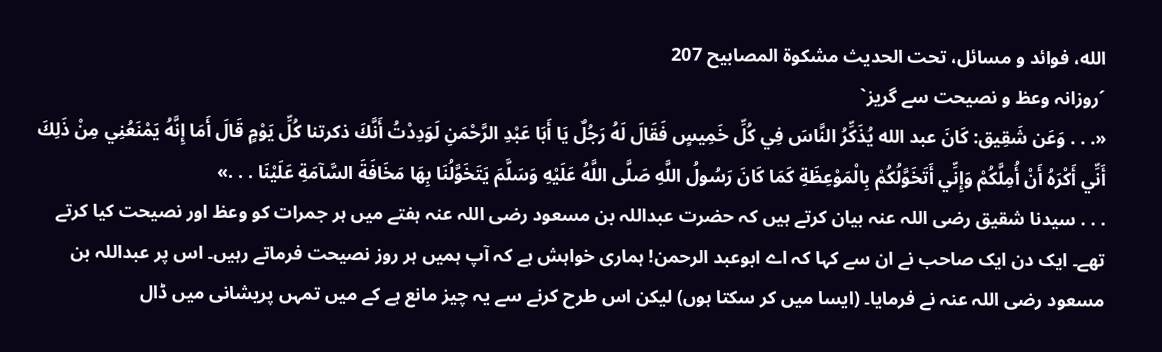الله، فوائد و مسائل، تحت الحديث مشكوة المصابيح 207
´روزانہ وعظ و نصیحت سے گریز`
«. . . وَعَن شَقِيق: كَانَ عبد الله يُذَكِّرُ النَّاسَ فِي كُلِّ خَمِيسٍ فَقَالَ لَهُ رَجُلٌ يَا أَبَا عَبْدِ الرَّحْمَنِ لَوَدِدْتُ أَنَّكَ ذكرتنا كُلِّ يَوْمٍ قَالَ أَمَا إِنَّهُ يَمْنَعُنِي مِنْ ذَلِكَ أَنِّي أَكْرَهُ أَنْ أُمِلَّكُمْ وَإِنِّي أَتَخَوَّلُكُمْ بِالْمَوْعِظَةِ كَمَا كَانَ رَسُولُ اللَّهِ صَلَّى اللَّهُ عَلَيْهِ وَسَلَّمَ يَتَخَوَّلُنَا بِهَا مَخَافَةَ السَّآمَةِ عَلَيْنَا . . .»
. . . سیدنا شقیق رضی اللہ عنہ بیان کرتے ہیں کہ حضرت عبداللہ بن مسعود رضی اللہ عنہ ہفتے میں ہر جمرات کو وعظ اور نصیحت کیا کرتے تھے۔ ایک دن ایک صاحب نے ان سے کہا کہ اے ابوعبد الرحمن! ہماری خواہش ہے کہ آپ ہمیں ہر روز نصیحت فرماتے رہیں۔ اس پر عبداللہ بن مسعود رضی اللہ عنہ نے فرمایا۔ (ایسا میں کر سکتا ہوں) لیکن اس طرح کرنے سے یہ چیز مانع ہے کے میں تمہں پریشانی میں ڈال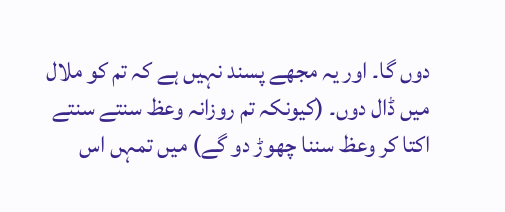دوں گا۔ اور یہ مجھے پسند نہیں ہے کہ تم کو ملال میں ڈال دوں۔ (کیونکہ تم روزانہ وعظ سنتے سنتے اکتا کر وعظ سننا چھوڑ دو گے) میں تمہں اس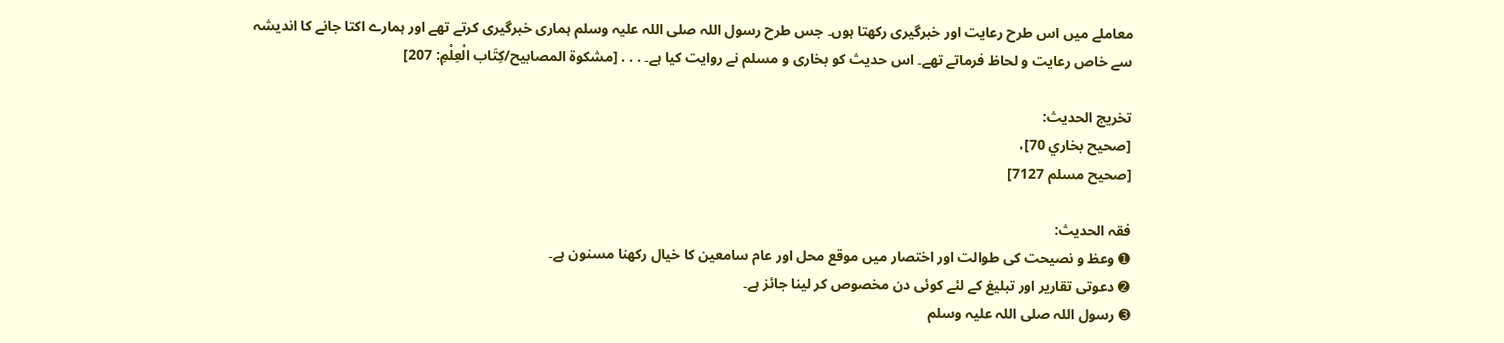معاملے میں اس طرح رعایت اور خبرگیری رکھتا ہوں۔ جس طرح رسول اللہ صلی اللہ علیہ وسلم ہماری خبرگیری کرتے تھے اور ہمارے اکتا جانے کا اندیشہ سے خاص رعایت و لحاظ فرماتے تھے۔ اس حدیث کو بخاری و مسلم نے روایت کیا ہے۔ . . . [مشكوة المصابيح/كِتَاب الْعِلْمِ: 207]

تخريج الحدیث:
[صحيح بخاري 70]،
[صحيح مسلم 7127]

فقہ الحدیث:
➊ وعظ و نصیحت کی طوالت اور اختصار میں موقع محل اور عام سامعین کا خیال رکھنا مسنون ہے۔
➋ دعوتی تقاریر اور تبلیغ کے لئے کوئی دن مخصوص کر لینا جائز ہے۔
➌ رسول اللہ صلی اللہ علیہ وسلم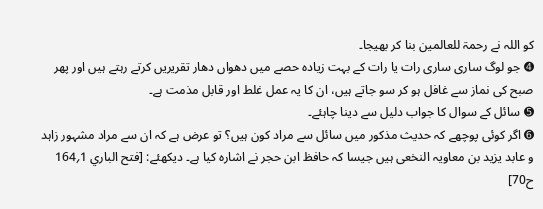کو اللہ نے رحمۃ للعالمین بنا کر بھیجا۔
➍ جو لوگ ساری ساری رات یا رات کے بہت زیادہ حصے میں دھواں دھار تقریریں کرتے رہتے ہیں اور پھر صبح کی نماز سے غافل ہو کر سو جاتے ہیں، ان کا یہ عمل غلط اور قابل مذمت ہے۔
➎ سائل کے سوال کا جواب دلیل سے دینا چاہئے۔
➏ اگر کوئی پوچھے کہ حدیث مذکور میں سائل سے مراد کون ہیں؟ تو عرض ہے کہ ان سے مراد مشہور زاہد و عابد یزید بن معاویہ النخعی ہیں جیسا کہ حافظ ابن حجر نے اشارہ کیا ہے۔ دیکھئے: [فتح الباري 1؍164 ح70]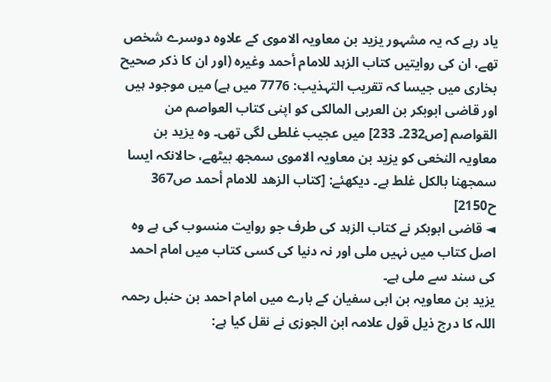یاد رہے کہ یہ مشہور یزید بن معاویہ الاموی کے علاوہ دوسرے شخص تھے، ان کی روایتیں کتاب الزہد للامام أحمد وغیرہ (اور ان کا ذکر صحیح بخاری میں جیسا کہ تقریب التہذیب: 7776 میں ہے) میں موجود ہیں اور قاضی ابوبکر بن العربی المالکی کو اپنی کتاب العواصم من القواصم [ص232۔ 233] میں عجیب غلطی لگی تھی۔ وہ یزید بن معاویہ النخعی کو یزید بن معاویہ الاموی سمجھ بیٹھے، حالانکہ ایسا سمجھنا بالکل غلط ہے۔ ديكهئے: [كتاب الزهد للامام أحمد ص367 ح2150]
◄ قاضی ابوبکر نے کتاب الزہد کی طرف جو روایت منسوب کی ہے وہ اصل کتاب میں نہیں ملی اور نہ دنیا کی کسی کتاب میں امام احمد کی سند سے ملی ہے۔
یزید بن معاویہ بن ابی سفیان کے بارے میں امام احمد بن حنبل رحمہ اللہ کا درج ذیل قول علامہ ابن الجوزی نے نقل کیا ہے: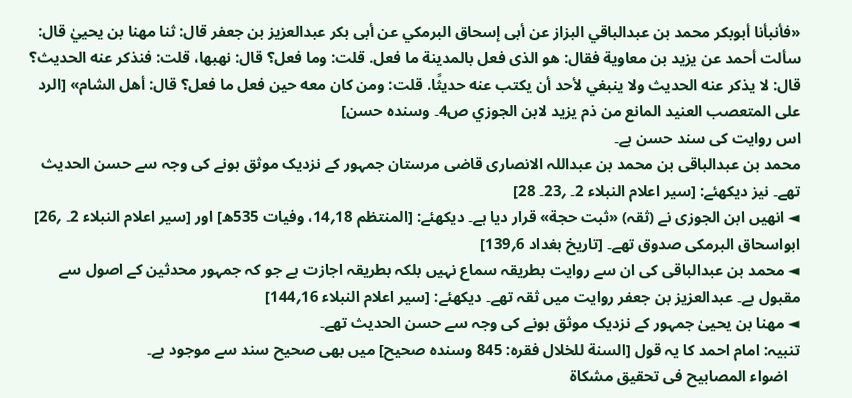«فأنبأنا أبوبكر محمد بن عبدالباقي البزاز عن أبى إسحاق البرمكي عن أبى بكر عبدالعزيز بن جعفر قال: ثنا مهنا بن يحييٰ قال: سألت أحمد عن يزيد بن معاوية فقال: هو الذى فعل بالمدينة ما فعل. قلت: وما فعل؟ قال: نهبها، قلت: فنذكر عنه الحديث؟ قال: لا يذكر عنه الحديث ولا ينبغي لأحد أن يكتب عنه حديثًا. قلت: ومن كان معه حين فعل ما فعل؟ قال: أهل الشام» [الرد على المتعصب العنيد المانع من ذم يزيد لابن الجوزي ص4۔ وسنده حسن]
اس روایت کی سند حسن ہے۔
محمد بن عبدالباقی بن محمد بن عبداللہ الانصاری قاضی مرستان جمہور کے نزدیک موثق ہونے کی وجہ سے حسن الحدیث تھے۔ نیز دیکھئے: [سير اعلام النبلاء 2۔ ؍23۔ 28]
◄ انھیں ابن الجوزی نے (ثقہ) «ثبت حجة» قرار دیا ہے۔ دیکھئے: [المنتظم 18؍14، وفيات 535ه] اور [سير اعلام النبلاء 2۔ ؍26] ابواسحاق البرمکی صدوق تھے۔ [تاريخ بغداد 6؍139]
◄ محمد بن عبدالباقی کی ان سے روایت بطریقہ سماع نہیں بلکہ بطریقہ اجازت ہے جو کہ جمہور محدثین کے اصول سے مقبول ہے۔ عبدالعزیز بن جعفر روایت میں ثقہ تھے۔ ديكهئے: [سير اعلام النبلاء 16؍144]
◄ مھنا بن یحییٰ جمہور کے نزدیک موثق ہونے کی وجہ سے حسن الحدیث تھے۔
تنبیہ: امام احمد کا یہ قول [السنة للخلال فقره: 845 وسنده صحيح] میں بھی صحیح سند سے موجود ہے۔
   اضواء المصابیح فی تحقیق مشکاۃ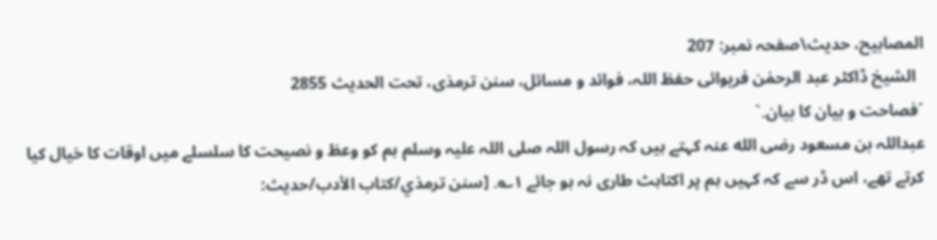المصابیح، حدیث\صفحہ نمبر: 207
  الشیخ ڈاکٹر عبد الرحمٰن فریوائی حفظ اللہ، فوائد و مسائل، سنن ترمذی، تحت الحديث 2855
´فصاحت و بیان کا بیان۔`
عبداللہ بن مسعود رضی الله عنہ کہتے ہیں کہ رسول اللہ صلی اللہ علیہ وسلم ہم کو وعظ و نصیحت کا سلسلے میں اوقات کا خیال کیا کرتے تھے، اس ڈر سے کہ کہیں ہم پر اکتاہٹ طاری نہ ہو جائے ۱؎۔ [سنن ترمذي/كتاب الأدب/حدیث: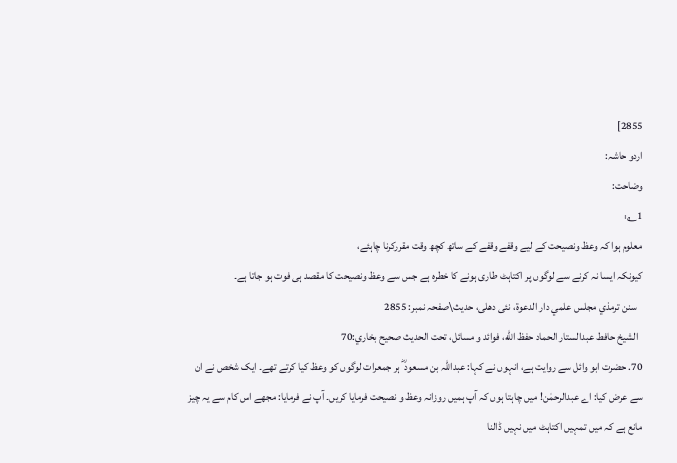2855]
اردو حاشہ:
وضاحت:
1؎:
معلوم ہوا کہ وعظ ونصیحت کے لیے وقفے وقفے کے ساتھ کچھ وقت مقررکرنا چاہئے،
کیونکہ ایسا نہ کرنے سے لوگوں پر اکتاہٹ طاری ہونے کا خطرہ ہے جس سے وعظ ونصیحت کا مقصد ہی فوت ہو جاتا ہے۔
   سنن ترمذي مجلس علمي دار الدعوة، نئى دهلى، حدیث\صفحہ نمبر: 2855
  الشيخ حافط عبدالستار الحماد حفظ الله، فوائد و مسائل، تحت الحديث صحيح بخاري:70
70. حضرت ابو وائل سے روایت ہے، انہوں نے کہا: عبداللہ بن مسعود ؓ ہر جمعرات لوگوں کو وعظ کیا کرتے تھے۔ ایک شخص نے ان سے عرض کیا: اے عبدالرحمٰن! میں چاہتا ہوں کہ آپ ہمیں روزانہ وعظ و نصیحت فرمایا کریں۔ آپ نے فرمایا: مجھے اس کام سے یہ چیز مانع ہے کہ میں تمہیں اکتاہٹ میں نہیں ڈالنا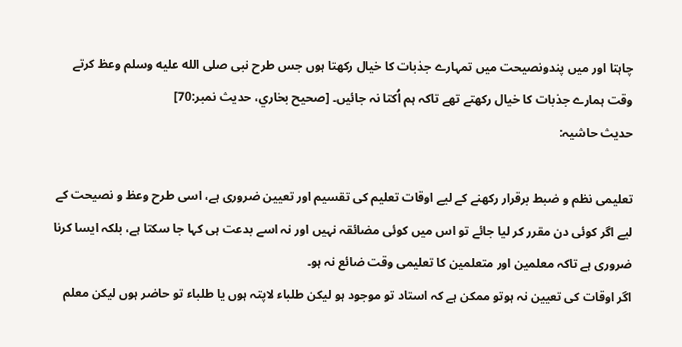چاہتا اور میں پندونصیحت میں تمہارے جذبات کا خیال رکھتا ہوں جس طرح نبی صلى الله عليه وسلم وعظ کرتے وقت ہمارے جذبات کا خیال رکھتے تھے تاکہ ہم اُکتا نہ جائیں۔ [صحيح بخاري، حديث نمبر:70]
حدیث حاشیہ:

تعلیمی نظم و ضبط برقرار رکھنے کے لیے اوقات تعلیم کی تقسیم اور تعیین ضروری ہے، اسی طرح وعظ و نصیحت کے لیے اگر کوئی دن مقرر کر لیا جائے تو اس میں کوئی مضائقہ نہیں اور نہ اسے بدعت ہی کہا جا سکتا ہے، بلکہ ایسا کرنا ضروری ہے تاکہ معلمین اور متعلمین کا تعلیمی وقت ضائع نہ ہو۔
اگر اوقات کی تعیین نہ ہوتو ممکن ہے کہ استاد تو موجود ہو لیکن طلباء لاپتہ ہوں یا طلباء تو حاضر ہوں لیکن معلم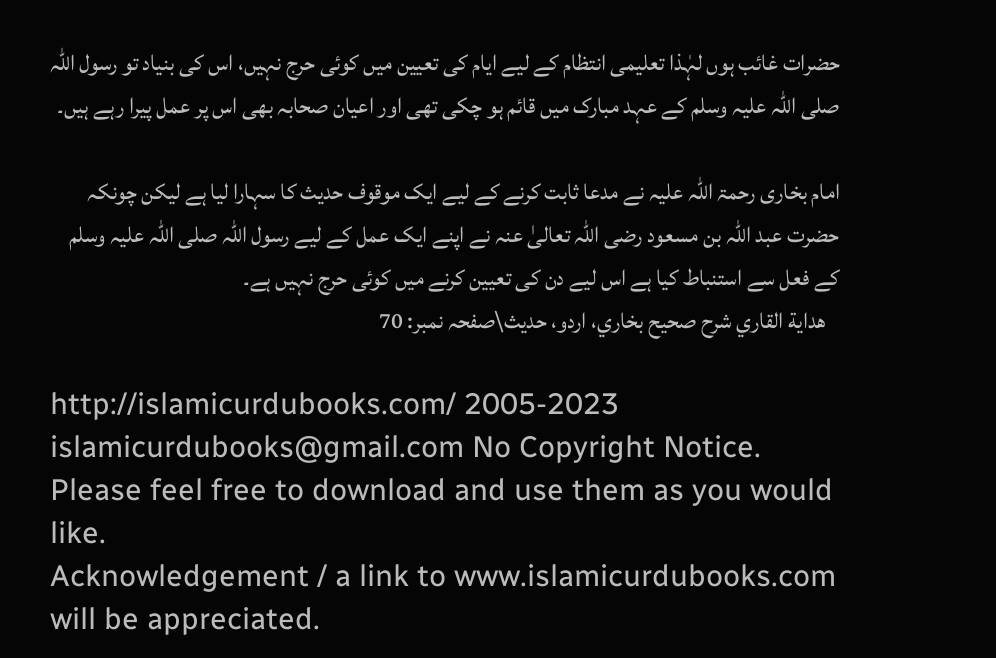حضرات غائب ہوں لہٰذا تعلیمی انتظام کے لیے ایام کی تعیین میں کوئی حرج نہیں، اس کی بنیاد تو رسول اللہ صلی اللہ علیہ وسلم کے عہد مبارک میں قائم ہو چکی تھی اور اعیان صحابہ بھی اس پر عمل پیرا رہے ہیں۔

امام بخاری رحمۃ اللہ علیہ نے مدعا ثابت کرنے کے لیے ایک موقوف حدیث کا سہارا لیا ہے لیکن چونکہ حضرت عبد اللہ بن مسعود رضی اللہ تعالیٰ عنہ نے اپنے ایک عمل کے لیے رسول اللہ صلی اللہ علیہ وسلم کے فعل سے استنباط کیا ہے اس لیے دن کی تعیین کرنے میں کوئی حرج نہیں ہے۔
   هداية القاري شرح صحيح بخاري، اردو، حدیث\صفحہ نمبر: 70

http://islamicurdubooks.com/ 2005-2023 islamicurdubooks@gmail.com No Copyright Notice.
Please feel free to download and use them as you would like.
Acknowledgement / a link to www.islamicurdubooks.com will be appreciated.